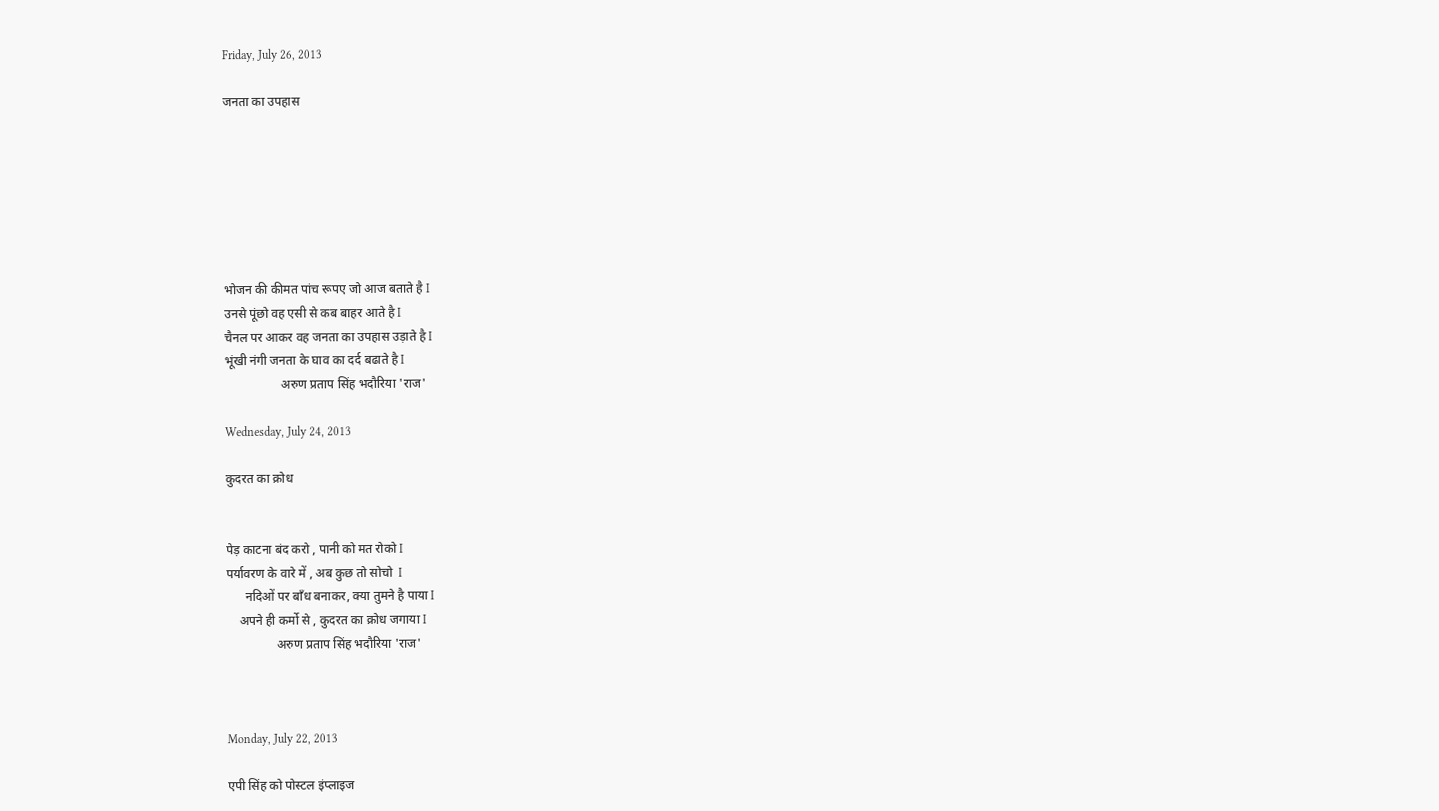Friday, July 26, 2013

जनता का उपहास







भोजन की कीमत पांच रूपए जो आज बताते है I
उनसे पूंछो वह एसी से कब बाहर आते है I
चैनल पर आकर वह जनता का उपहास उड़ाते है I
भूंखी नंगी जनता के घाव का दर्द बढाते है I
                  अरुण प्रताप सिंह भदौरिया 'राज'

Wednesday, July 24, 2013

कुदरत का क्रोध


पेड़ काटना बंद करो , पानी को मत रोको I
पर्यावरण के वारे में , अब कुछ तो सोचो  I
      नदिओं पर बाँध बनाकर, क्या तुमने है पाया I
    अपने ही कर्मो से , कुदरत का क्रोध जगाया I
                अरुण प्रताप सिंह भदौरिया 'राज'



Monday, July 22, 2013

एपी सिंह को पोस्टल इंप्लाइज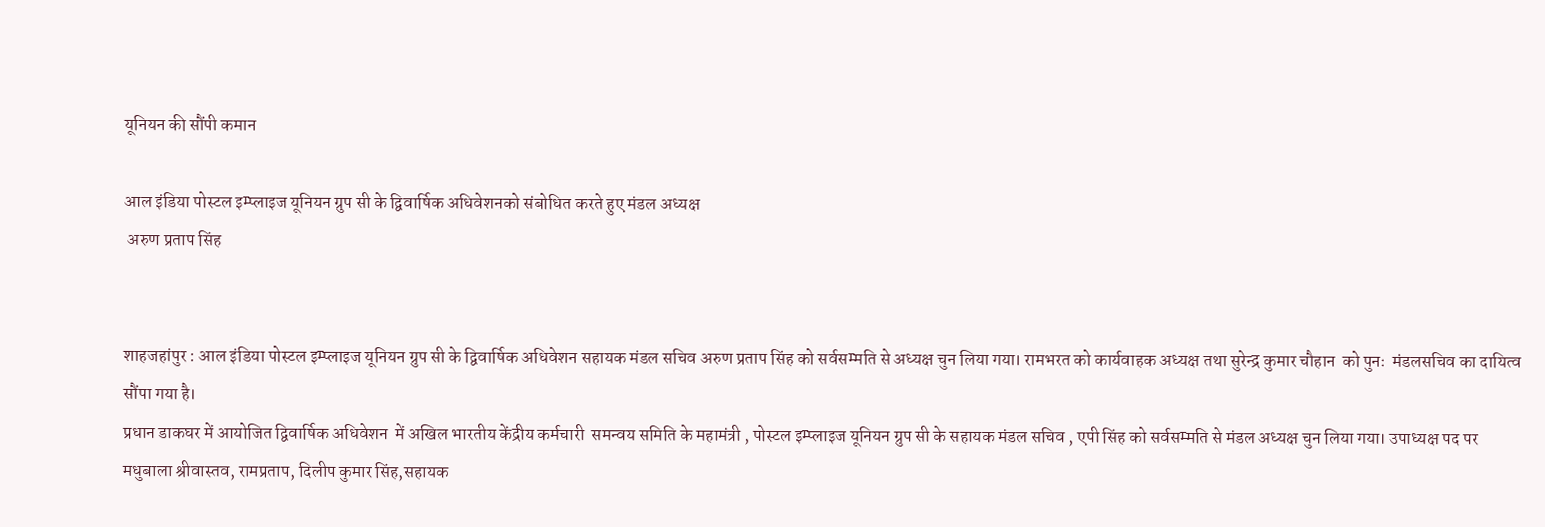यूनियन की सौंपी कमान

आल इंडिया पोस्टल इम्प्लाइज यूनियन ग्रुप सी के द्विवार्षिक अधिवेशनको संबोधित करते हुए मंडल अध्यक्ष
 अरुण प्रताप सिंह


शाहजहांपुर : आल इंडिया पोस्टल इम्प्लाइज यूनियन ग्रुप सी के द्विवार्षिक अधिवेशन सहायक मंडल सचिव अरुण प्रताप सिंह को सर्वसम्मति से अध्यक्ष चुन लिया गया। रामभरत को कार्यवाहक अध्यक्ष तथा सुरेन्द्र कुमार चौहान  को पुनः  मंडलसचिव का दायित्व सौंपा गया है।
प्रधान डाकघर में आयोजित द्विवार्षिक अधिवेशन  में अखिल भारतीय केंद्रीय कर्मचारी  समन्वय समिति के महामंत्री , पोस्टल इम्प्लाइज यूनियन ग्रुप सी के सहायक मंडल सचिव , एपी सिंह को सर्वसम्मति से मंडल अध्यक्ष चुन लिया गया। उपाध्यक्ष पद पर मधुबाला श्रीवास्तव, रामप्रताप, दिलीप कुमार सिंह,सहायक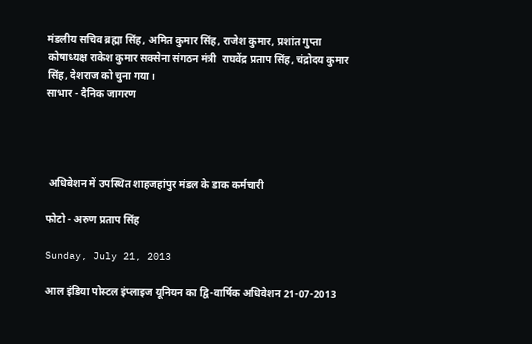मंडलीय सचिव ब्रह्मा सिंह, अमित कुमार सिंह, राजेश कुमार, प्रशांत गुप्ता  कोषाध्यक्ष राकेश कुमार सक्सेना संगठन मंत्री  राघवेंद्र प्रताप सिंह, चंद्रोदय कुमार सिंह, देशराज को चुना गया।
साभार - दैनिक जागरण




 अधिबेशन में उपस्थित शाहजहांपुर मंडल के डाक कर्मचारी

फोटो - अरुण प्रताप सिंह

Sunday, July 21, 2013

आल इंडिया पोस्टल इंप्लाइज यूनियन का द्वि-वार्षिक अधिवेशन 21-07-2013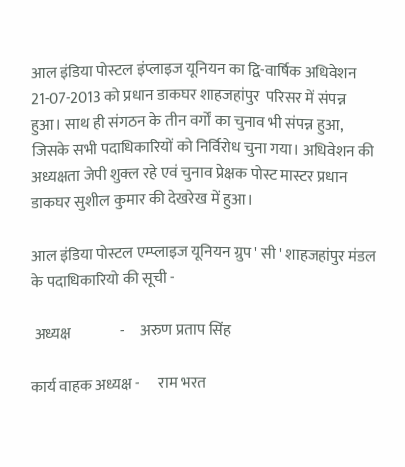आल इंडिया पोस्टल इंप्लाइज यूनियन का द्वि-वार्षिक अधिवेशन 21-07-2013 को प्रधान डाकघर शाहजहांपुर  परिसर में संपन्न  हुआ। साथ ही संगठन के तीन वर्गों का चुनाव भी संपन्न हुआ, जिसके सभी पदाधिकारियों को निर्विरोध चुना गया। अधिवेशन की अध्यक्षता जेपी शुक्ल रहे एवं चुनाव प्रेक्षक पोस्ट मास्टर प्रधान डाकघर सुशील कुमार की देखरेख में हुआ।

आल इंडिया पोस्टल एम्प्लाइज यूनियन ग्रुप ' सी ' शाहजहांपुर मंडल के पदाधिकारियो की सूची -

 अध्यक्ष                -     अरुण प्रताप सिंह

कार्य वाहक अध्यक्ष -      राम भरत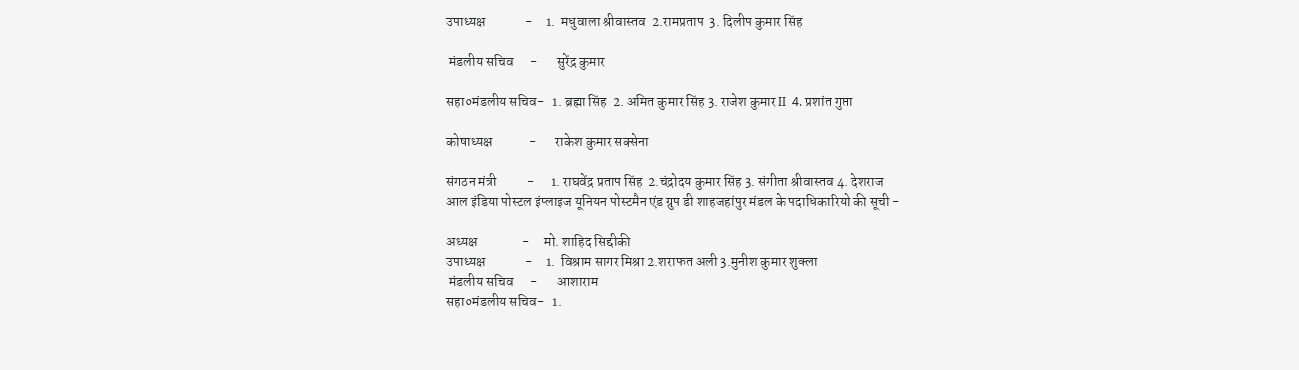उपाध्यक्ष              -     1.  मधुवाला श्रीवास्तव  2.रामप्रताप  3. दिलीप कुमार सिंह

 मंडलीय सचिव      -       सुरेंद्र कुमार

सहा०मंडलीय सचिव-   1. ब्रह्मा सिंह  2. अमित कुमार सिंह 3. राजेश कुमार II  4. प्रशांत गुप्ता

कोषाध्यक्ष             -       राकेश कुमार सक्सेना

संगठन मंत्री           -      1. राघवेंद्र प्रताप सिंह  2.चंद्रोदय कुमार सिंह 3. संगीता श्रीवास्तव 4. देशराज
आल इंडिया पोस्टल इंप्लाइज यूनियन पोस्टमैन एंड ग्रुप डी शाहजहांपुर मंडल के पदाधिकारियो की सूची -

अध्यक्ष                -     मो. शाहिद सिद्दीकी
उपाध्यक्ष              -     1.  विश्राम सागर मिश्रा 2.शराफत अली 3.मुनीश कुमार शुक्ला
 मंडलीय सचिव      -       आशाराम
सहा०मंडलीय सचिव-   1.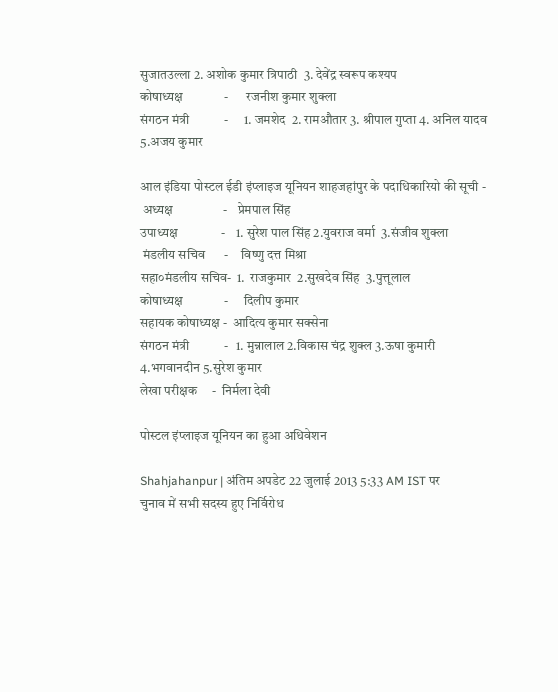सुजातउल्ला 2. अशोक कुमार त्रिपाठी  3. देवेंद्र स्वरूप कश्यप
कोषाध्यक्ष             -       रजनीश कुमार शुक्ला
संगठन मंत्री           -      1. जमशेद  2. रामऔतार 3. श्रीपाल गुप्ता 4. अनिल यादव 5.अजय कुमार

आल इंडिया पोस्टल ईडी इंप्लाइज यूनियन शाहजहांपुर के पदाधिकारियो की सूची -
 अध्यक्ष                -    प्रेमपाल सिंह
उपाध्यक्ष              -    1. सुरेश पाल सिंह 2.युवराज वर्मा  3.संजीव शुक्ला
 मंडलीय सचिव      -     विष्णु दत्त मिश्रा
सहा०मंडलीय सचिव-  1.  राजकुमार  2.सुखदेव सिंह  3.पुत्तूलाल
कोषाध्यक्ष             -      दिलीप कुमार
सहायक कोषाध्यक्ष -  आदित्य कुमार सक्सेना
संगठन मंत्री           -   1. मुन्नालाल 2.विकास चंद्र शुक्ल 3.ऊषा कुमारी 4.भगवानदीन 5.सुरेश कुमार
लेखा परीक्षक     -  निर्मला देवी

पोस्टल इंप्लाइज यूनियन का हुआ अधिवेशन

Shahjahanpur | अंतिम अपडेट 22 जुलाई 2013 5:33 AM IST पर
चुनाव में सभी सदस्य हुए निर्विरोध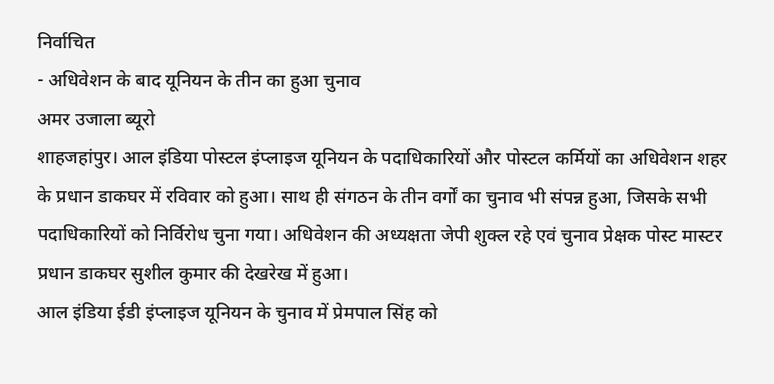निर्वाचित
- अधिवेशन के बाद यूनियन के तीन का हुआ चुनाव
अमर उजाला ब्यूरो
शाहजहांपुर। आल इंडिया पोस्टल इंप्लाइज यूनियन के पदाधिकारियों और पोस्टल कर्मियों का अधिवेशन शहर के प्रधान डाकघर में रविवार को हुआ। साथ ही संगठन के तीन वर्गों का चुनाव भी संपन्न हुआ, जिसके सभी पदाधिकारियों को निर्विरोध चुना गया। अधिवेशन की अध्यक्षता जेपी शुक्ल रहे एवं चुनाव प्रेक्षक पोस्ट मास्टर प्रधान डाकघर सुशील कुमार की देखरेख में हुआ।
आल इंडिया ईडी इंप्लाइज यूनियन के चुनाव में प्रेमपाल सिंह को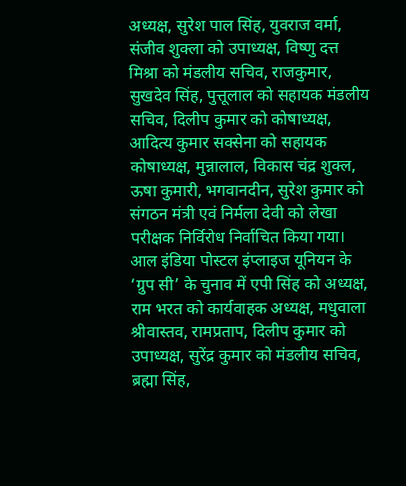अध्यक्ष, सुरेश पाल सिंह, युवराज वर्मा, संजीव शुक्ला को उपाध्यक्ष, विष्णु दत्त मिश्रा को मंडलीय सचिव, राजकुमार, सुखदेव सिंह, पुत्तूलाल को सहायक मंडलीय सचिव, दिलीप कुमार को कोषाध्यक्ष, आदित्य कुमार सक्सेना को सहायक कोषाध्यक्ष, मुन्नालाल, विकास चंद्र शुक्ल, ऊषा कुमारी, भगवानदीन, सुरेश कुमार को संगठन मंत्री एवं निर्मला देवी को लेखा परीक्षक निर्विरोध निर्वाचित किया गया।
आल इंडिया पोस्टल इंप्लाइज यूनियन के ‘ग्रुप सी’ के चुनाव में एपी सिंह को अध्यक्ष, राम भरत को कार्यवाहक अध्यक्ष, मधुवाला श्रीवास्तव, रामप्रताप, दिलीप कुमार को उपाध्यक्ष, सुरेंद्र कुमार को मंडलीय सचिव, ब्रह्मा सिंह,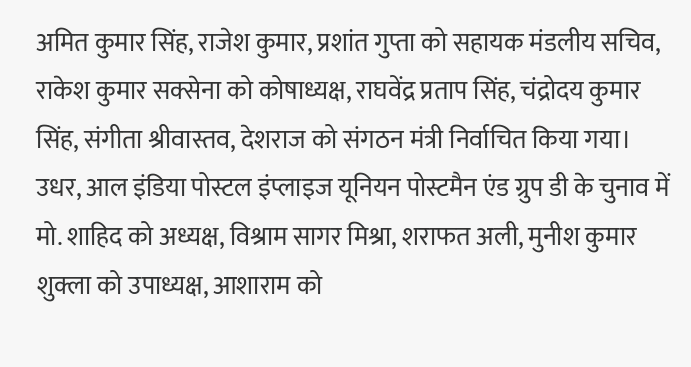अमित कुमार सिंह, राजेश कुमार, प्रशांत गुप्ता को सहायक मंडलीय सचिव, राकेश कुमार सक्सेना को कोषाध्यक्ष, राघवेंद्र प्रताप सिंह, चंद्रोदय कुमार सिंह, संगीता श्रीवास्तव, देशराज को संगठन मंत्री निर्वाचित किया गया।
उधर, आल इंडिया पोस्टल इंप्लाइज यूनियन पोस्टमैन एंड ग्रुप डी के चुनाव में मो. शाहिद को अध्यक्ष, विश्राम सागर मिश्रा, शराफत अली, मुनीश कुमार शुक्ला को उपाध्यक्ष, आशाराम को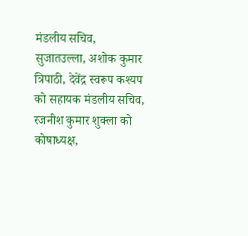मंडलीय सचिव, सुजातउल्ला, अशोक कुमार त्रिपाठी, देवेंद्र स्वरूप कश्यप को सहायक मंडलीय सचिव, रजनीश कुमार शुक्ला को कोषाध्यक्ष,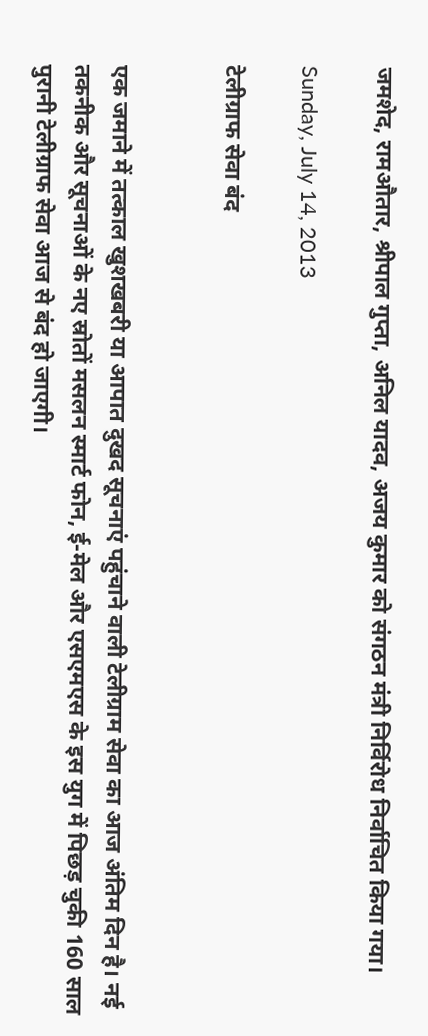जमशेद, रामऔतार, श्रीपाल गुप्ता, अनिल यादव, अजय कुमार को संगठन मंत्री निर्विरोध निर्वाचित किया गया।

Sunday, July 14, 2013

टेलीग्राफ सेवा बंद


एक जमाने में तत्काल खुशखबरी या आपात दुखद सूचनाएं पहुंचाने वाली टेलीग्राम सेवा का आज अंतिम दिन है। नई तकनीक और सूचनाओं के नए स्रोतों मसलन स्मार्ट फोन, ई-मेल और एसएमएस के इस युग में पिछड़ चुकी 160 साल पुरानी टेलीग्राफ सेवा आज से बंद हो जाएगी।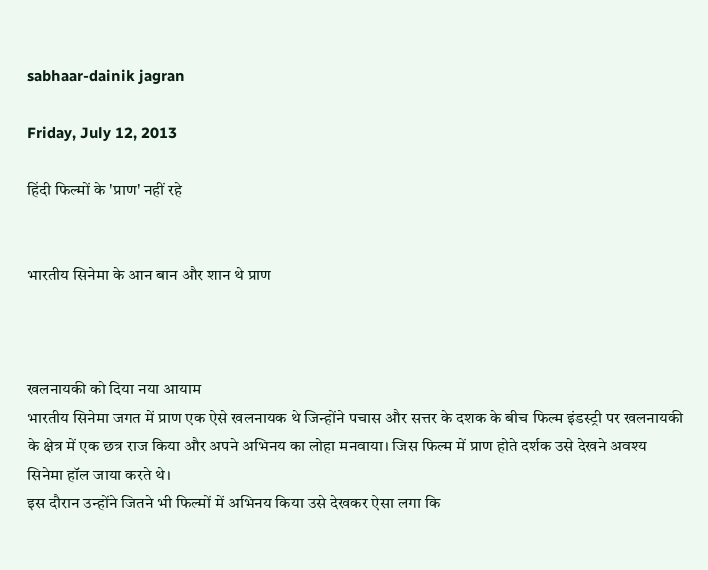sabhaar-dainik jagran

Friday, July 12, 2013

हिंदी फिल्मों के 'प्राण' नहीं रहे


भारतीय सिनेमा के आन बान और शान थे प्राण



खलनायकी को दिया नया आयाम
भारतीय सिनेमा जगत में प्राण एक ऐसे खलनायक थे जिन्होंने पचास और सत्तर के दशक के बीच फिल्म इंडस्ट्री पर खलनायकी के क्षेत्र में एक छत्र राज किया और अपने अभिनय का लोहा मनवाया। जिस फिल्म में प्राण होते दर्शक उसे देखने अवश्य सिनेमा हॉल जाया करते थे।
इस दौरान उन्होंने जितने भी फिल्मों में अभिनय किया उसे देखकर ऐसा लगा कि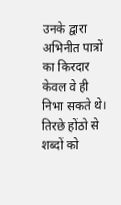उनके द्वारा अभिनीत पात्रों का किरदार केवल वे ही निभा सकते थे। तिरछे होंठो से शब्दों को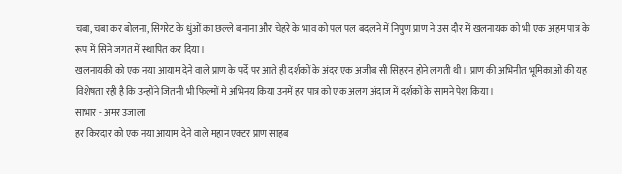चबा, चबा कर बोलना, सिगरेट के धुंओं का छल्ले बनाना और चेहरे के भाव को पल पल बदलने में निपुण प्राण ने उस दौर में खलनायक को भी एक अहम पात्र के रूप में सिने जगत में स्थापित कर दिया।
खलनायकी को एक नया आयाम देने वाले प्राण के पर्दे पर आते ही दर्शकों के अंदर एक अजीब सी सिहरन होने लगती थी। प्राण की अभिनीत भूमिकाओं की यह विशेषता रही है कि उन्होंने जितनी भी फिल्मों मे अभिनय किया उनमें हर पात्र को एक अलग अंदाज में दर्शकों के सामने पेश किया।
साभार - अमर उजाला
हर किरदार को एक नया आयाम देने वाले महान एक्टर प्राण साहब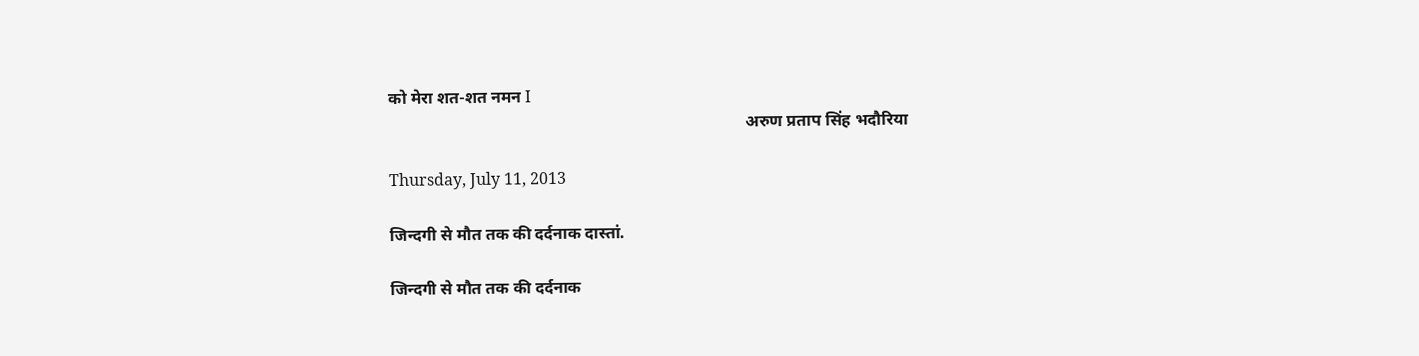को मेरा शत-शत नमन I
                                                                                      अरुण प्रताप सिंह भदौरिया

Thursday, July 11, 2013

जिन्दगी से मौत तक की दर्दनाक दास्तां.

जिन्दगी से मौत तक की दर्दनाक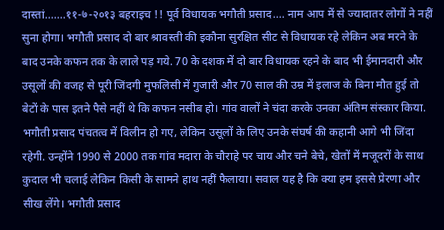दास्तां.......११-७-२०१३ बहराइच !! पूर्व विधायक भगौती प्रसाद.... नाम आप में से ज्यादातर लोगों ने नहीं सुना होगा। भगौती प्रसाद दो बार श्रावस्ती की इकौना सुरक्षित सीट से विधायक रहे लेकिन अब मरने के बाद उनके कफन तक के लाले पड़ गये. 70 के दशक में दो बार विधायक रहने के बाद भी ईमानदारी और उसूलों की वजह से पूरी जिंदगी मुफलिसी में गुजारी और 70 साल की उम्र में इलाज के बिना मौत हुई तो बेटों के पास इतने पैसे नहीं थे कि कफन नसीब हो। गांव वालों ने चंदा करके उनका अंतिम संस्कार किया. भगौती प्रसाद पंचतत्व में विलीन हो गए, लेकिन उसूलों के लिए उनके संघर्ष की कहानी आगे भी जिंदा रहेगी. उन्होंने 1990 से 2000 तक गांव मदारा के चौराहे पर चाय और चने बेचे, खेतों में मजूदरों के साथ कुदाल भी चलाई लेकिन किसी के सामने हाथ नहीं फैलाया। सवाल यह है कि क्या हम इससे प्रेरणा और सीख लेंगे। भगौती प्रसाद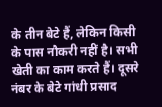के तीन बेटे हैं, लेकिन किसी के पास नौकरी नहीं है। सभी खेती का काम करते हैं। दूसरे नंबर के बेटे गांधी प्रसाद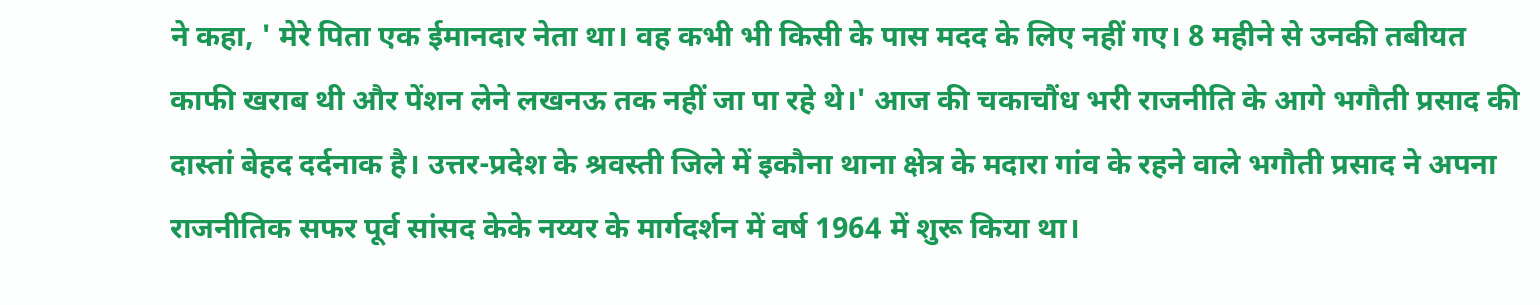ने कहा, ' मेरे पिता एक ईमानदार नेता था। वह कभी भी किसी के पास मदद के लिए नहीं गए। 8 महीने से उनकी तबीयत काफी खराब थी और पेंशन लेने लखनऊ तक नहीं जा पा रहे थे।' आज की चकाचौंध भरी राजनीति के आगे भगौती प्रसाद की दास्तां बेहद दर्दनाक है। उत्तर-प्रदेश के श्रवस्ती जिले में इकौना थाना क्षेत्र के मदारा गांव के रहने वाले भगौती प्रसाद ने अपना राजनीतिक सफर पूर्व सांसद केके नय्यर के मार्गदर्शन में वर्ष 1964 में शुरू किया था।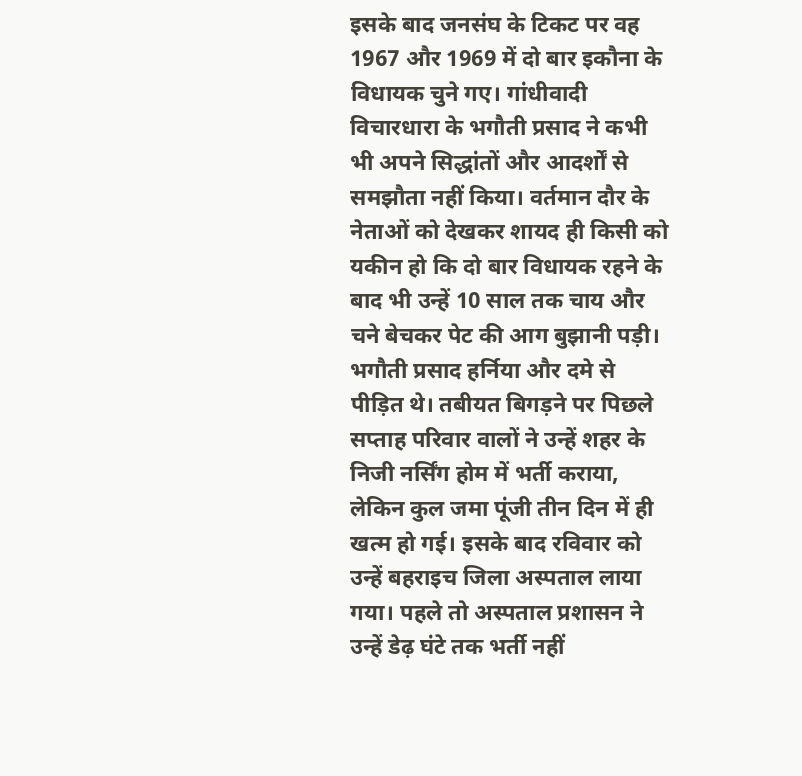इसके बाद जनसंघ के टिकट पर वह 1967 और 1969 में दो बार इकौना के विधायक चुने गए। गांधीवादी विचारधारा के भगौती प्रसाद ने कभी भी अपने सिद्धांतों और आदर्शों से समझौता नहीं किया। वर्तमान दौर के नेताओं को देखकर शायद ही किसी को यकीन हो कि दो बार विधायक रहने के बाद भी उन्हें 10 साल तक चाय और चने बेचकर पेट की आग बुझानी पड़ी। भगौती प्रसाद हर्निया और दमे से पीड़ित थे। तबीयत बिगड़ने पर पिछले सप्ताह परिवार वालों ने उन्हें शहर के निजी नर्सिंग होम में भर्ती कराया, लेकिन कुल जमा पूंजी तीन दिन में ही खत्म हो गई। इसके बाद रविवार को उन्हें बहराइच जिला अस्पताल लाया गया। पहले तो अस्पताल प्रशासन ने उन्हें डेढ़ घंटे तक भर्ती नहीं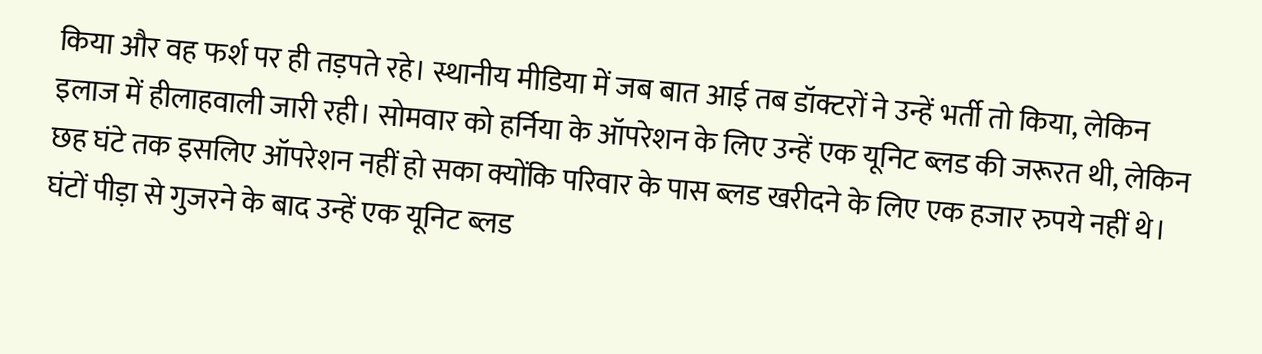किया और वह फर्श पर ही तड़पते रहे। स्थानीय मीडिया में जब बात आई तब डॉक्टरों ने उन्हें भर्ती तो किया, लेकिन इलाज में हीलाहवाली जारी रही। सोमवार को हर्निया के ऑपरेशन के लिए उन्हें एक यूनिट ब्लड की जरूरत थी, लेकिन छह घंटे तक इसलिए ऑपरेशन नहीं हो सका क्योंकि परिवार के पास ब्लड खरीदने के लिए एक हजार रुपये नहीं थे। घंटों पीड़ा से गुजरने के बाद उन्हें एक यूनिट ब्लड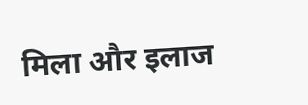मिला और इलाज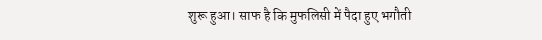शुरू हुआ। साफ है कि मुफलिसी में पैदा हुए भगौती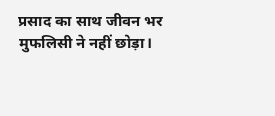प्रसाद का साथ जीवन भर मुफलिसी ने नहीं छोड़ा।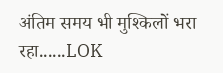अंतिम समय भी मुश्किलों भरा रहा......LOK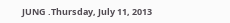JUNG .Thursday, July 11, 2013